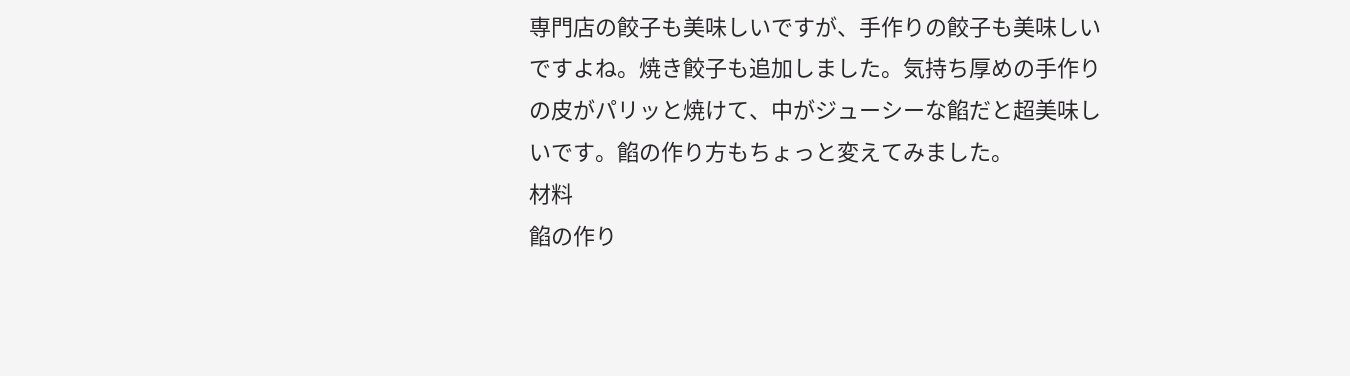専門店の餃子も美味しいですが、手作りの餃子も美味しいですよね。焼き餃子も追加しました。気持ち厚めの手作りの皮がパリッと焼けて、中がジューシーな餡だと超美味しいです。餡の作り方もちょっと変えてみました。
材料
餡の作り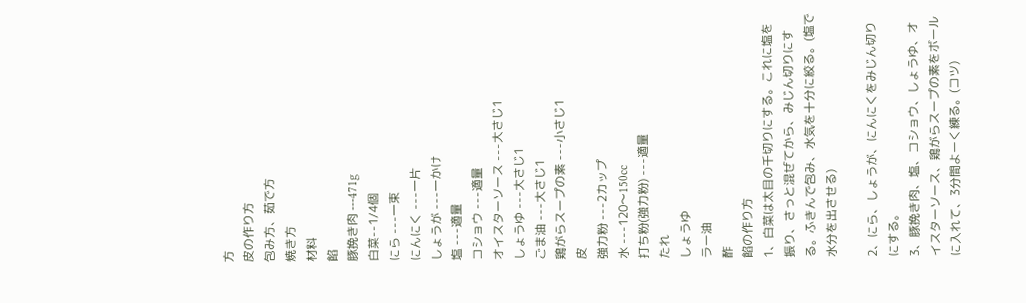方
皮の作り方
包み方、茹で方
焼き方
材料
餡
豚挽き肉 ---471g
白菜--1/4個
にら ---一束
にんにく ---一片
しょうが ---一かけ
塩 ---適量
コショウ ---適量
オイスターソース ---大さじ1
しょうゆ ---大さじ1
ごま油 ---大さじ1
鶏がらスープの素 ---小さじ1
皮
強力粉 ---2カップ
水 ---120〜150cc
打ち粉(強力粉) ---適量
たれ
しょうゆ
ラー油
酢
餡の作り方
1、白菜は太目の千切りにする。これに塩を振り、さっと混ぜてから、みじん切りにする。ふきんで包み、水気を十分に絞る。(塩で水分を出させる)

2、にら、しょうが、にんにくをみじん切りにする。
3、豚挽き肉、塩、コショウ、しょうゆ、オイスターソース、鶏がらスープの素をボールに入れて、3分間よーく練る。(コツ)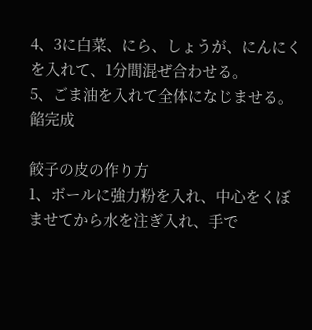4、3に白菜、にら、しょうが、にんにくを入れて、1分間混ぜ合わせる。
5、ごま油を入れて全体になじませる。
餡完成

餃子の皮の作り方
1、ボールに強力粉を入れ、中心をくぼませてから水を注ぎ入れ、手で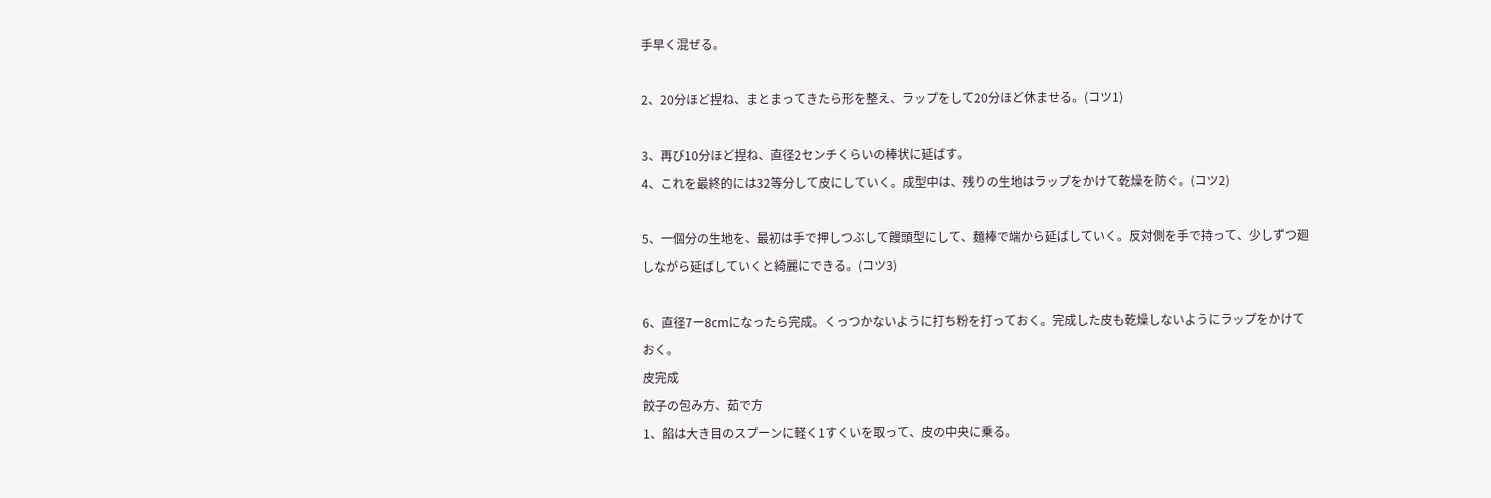手早く混ぜる。

2、20分ほど捏ね、まとまってきたら形を整え、ラップをして20分ほど休ませる。(コツ1)

3、再び10分ほど捏ね、直径2センチくらいの棒状に延ばす。
4、これを最終的には32等分して皮にしていく。成型中は、残りの生地はラップをかけて乾燥を防ぐ。(コツ2)

5、一個分の生地を、最初は手で押しつぶして饅頭型にして、麺棒で端から延ばしていく。反対側を手で持って、少しずつ廻しながら延ばしていくと綺麗にできる。(コツ3)

6、直径7ー8cmになったら完成。くっつかないように打ち粉を打っておく。完成した皮も乾燥しないようにラップをかけておく。
皮完成
餃子の包み方、茹で方
1、餡は大き目のスプーンに軽く1すくいを取って、皮の中央に乗る。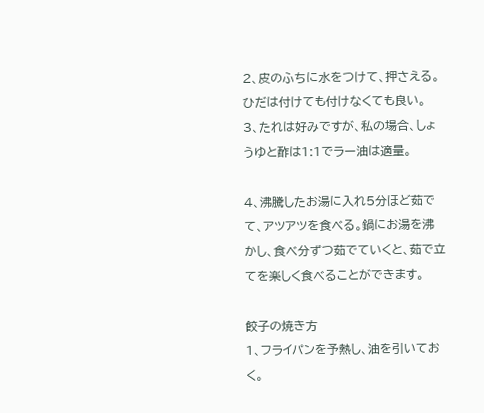2、皮のふちに水をつけて、押さえる。ひだは付けても付けなくても良い。
3、たれは好みですが、私の場合、しょうゆと酢は1:1でラー油は適量。

4、沸騰したお湯に入れ5分ほど茹でて、アツアツを食べる。鍋にお湯を沸かし、食べ分ずつ茹でていくと、茹で立てを楽しく食べることができます。

餃子の焼き方
1、フライパンを予熱し、油を引いておく。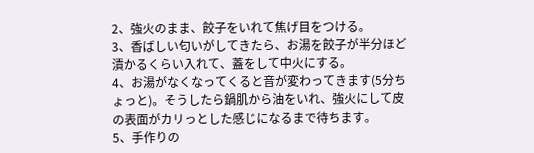2、強火のまま、餃子をいれて焦げ目をつける。
3、香ばしい匂いがしてきたら、お湯を餃子が半分ほど漬かるくらい入れて、蓋をして中火にする。
4、お湯がなくなってくると音が変わってきます(5分ちょっと)。そうしたら鍋肌から油をいれ、強火にして皮の表面がカリっとした感じになるまで待ちます。
5、手作りの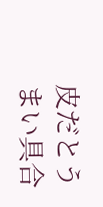皮だとうまい具合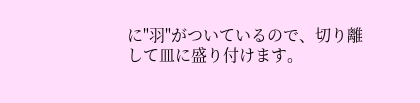に"羽"がついているので、切り離して皿に盛り付けます。